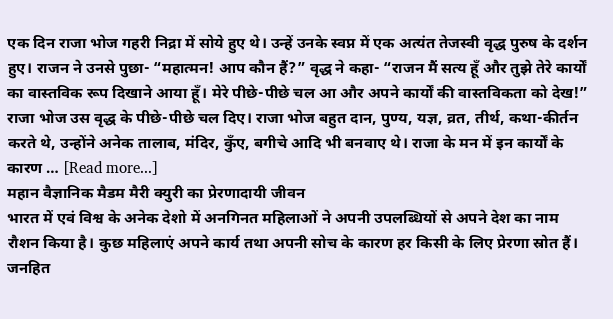एक दिन राजा भोज गहरी निद्रा में सोये हुए थे। उन्हें उनके स्वप्न में एक अत्यंत तेजस्वी वृद्ध पुरुष के दर्शन हुए। राजन ने उनसे पुछा- “महात्मन! आप कौन हैं?” वृद्ध ने कहा- “राजन मैं सत्य हूँ और तुझे तेरे कार्यों का वास्तविक रूप दिखाने आया हूँ। मेरे पीछे-पीछे चल आ और अपने कार्यों की वास्तविकता को देख!” राजा भोज उस वृद्ध के पीछे-पीछे चल दिए। राजा भोज बहुत दान, पुण्य, यज्ञ, व्रत, तीर्थ, कथा-कीर्तन करते थे, उन्होंने अनेक तालाब, मंदिर, कुँए, बगीचे आदि भी बनवाए थे। राजा के मन में इन कार्यों के कारण … [Read more...]
महान वैज्ञानिक मैडम मैरी क्युरी का प्रेरणादायी जीवन
भारत में एवं विश्व के अनेक देशो में अनगिनत महिलाओं ने अपनी उपलब्धियों से अपने देश का नाम रौशन किया है। कुछ महिलाएं अपने कार्य तथा अपनी सोच के कारण हर किसी के लिए प्रेरणा स्रोत हैं। जनहित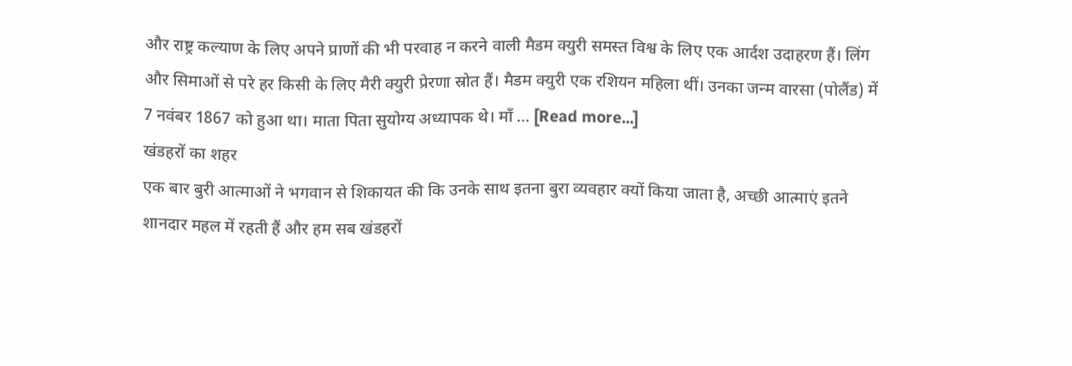और राष्ट्र कल्याण के लिए अपने प्राणों की भी परवाह न करने वाली मैडम क्युरी समस्त विश्व के लिए एक आर्दश उदाहरण हैं। लिंग और सिमाओं से परे हर किसी के लिए मैरी क्युरी प्रेरणा स्रोत हैं। मैडम क्युरी एक रशियन महिला थीं। उनका जन्म वारसा (पोलैंड) में 7 नवंबर 1867 को हुआ था। माता पिता सुयोग्य अध्यापक थे। माँ … [Read more...]
खंडहरों का शहर
एक बार बुरी आत्माओं ने भगवान से शिकायत की कि उनके साथ इतना बुरा व्यवहार क्यों किया जाता है, अच्छी आत्माएं इतने शानदार महल में रहती हैं और हम सब खंडहरों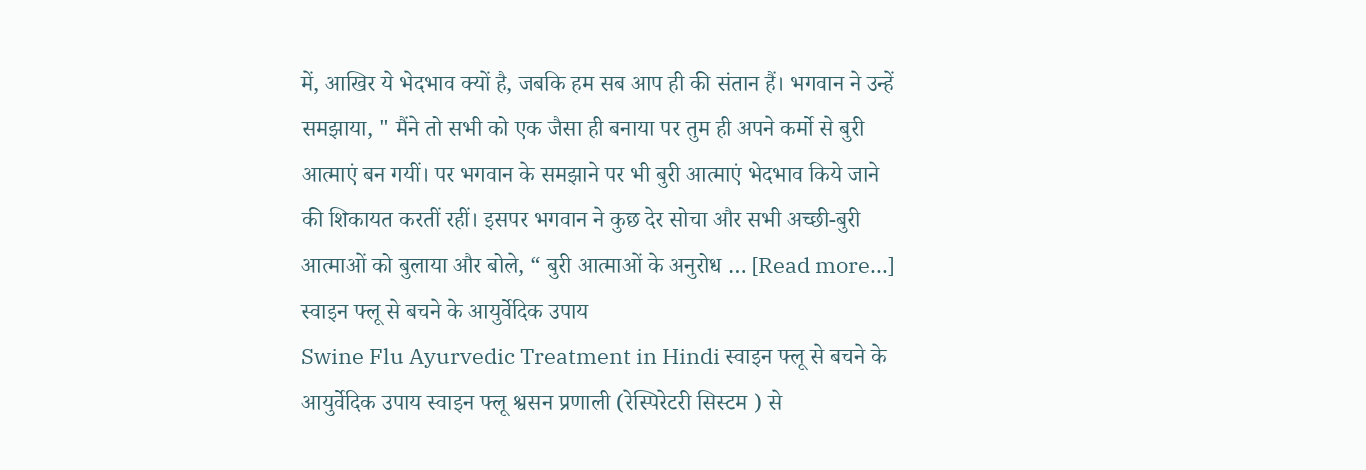में, आखिर ये भेदभाव क्यों है, जबकि हम सब आप ही की संतान हैं। भगवान ने उन्हें समझाया, " मैंने तो सभी को एक जैसा ही बनाया पर तुम ही अपने कर्मो से बुरी आत्माएं बन गयीं। पर भगवान के समझाने पर भी बुरी आत्माएं भेदभाव किये जाने की शिकायत करतीं रहीं। इसपर भगवान ने कुछ देर सोचा और सभी अच्छी-बुरी आत्माओं को बुलाया और बोले, “ बुरी आत्माओं के अनुरोध … [Read more...]
स्वाइन फ्लू से बचने के आयुर्वेदिक उपाय
Swine Flu Ayurvedic Treatment in Hindi स्वाइन फ्लू से बचने के आयुर्वेदिक उपाय स्वाइन फ्लू श्वसन प्रणाली (रेस्पिरेटरी सिस्टम ) से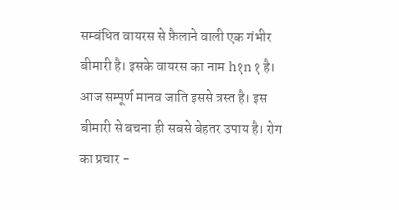सम्बंधित वायरस से फ़ैलाने वाली एक गंभीर बीमारी है। इसके वायरस का नाम h१n१ है। आज सम्पूर्ण मानव जाति इससे त्रस्त है। इस बीमारी से बचना ही सबसे बेहतर उपाय है। रोग का प्रचार -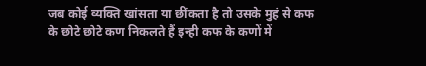जब कोई व्यक्ति खांसता या छींकता है तो उसके मुहं से कफ के छोटे छोटे कण निकलते हैं इन्ही कफ के कणों में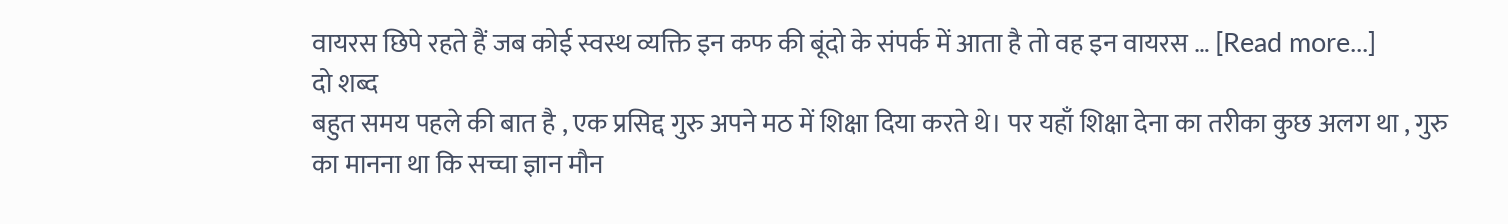वायरस छिपे रहते हैं जब कोई स्वस्थ व्यक्ति इन कफ की बूंदो के संपर्क में आता है तो वह इन वायरस … [Read more...]
दो शब्द
बहुत समय पहले की बात है , एक प्रसिद्द गुरु अपने मठ में शिक्षा दिया करते थे। पर यहाँ शिक्षा देना का तरीका कुछ अलग था , गुरु का मानना था कि सच्चा ज्ञान मौन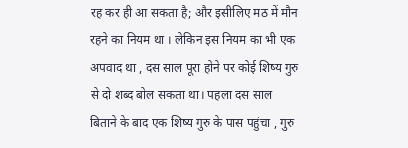रह कर ही आ सकता है; और इसीलिए मठ में मौन रहने का नियम था । लेकिन इस नियम का भी एक अपवाद था , दस साल पूरा होने पर कोई शिष्य गुरु से दो शब्द बोल सकता था। पहला दस साल बिताने के बाद एक शिष्य गुरु के पास पहुंचा , गुरु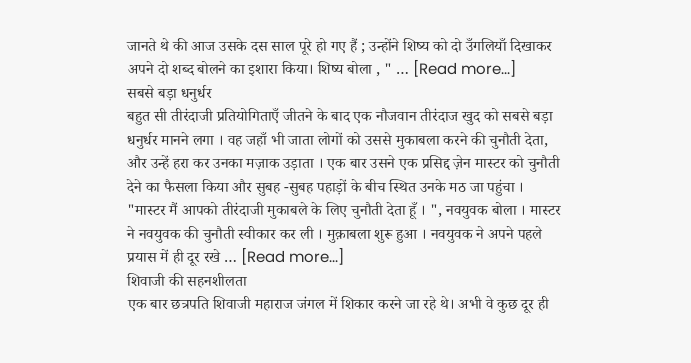जानते थे की आज उसके दस साल पूरे हो गए हैं ; उन्होंने शिष्य को दो उँगलियाँ दिखाकर अपने दो शब्द बोलने का इशारा किया। शिष्य बोला , " … [Read more...]
सबसे बड़ा धनुर्धर
बहुत सी तीरंदाजी प्रतियोगिताएँ जीतने के बाद एक नौजवान तीरंदाज खुद को सबसे बड़ा धनुर्धर मानने लगा । वह जहाँ भी जाता लोगों को उससे मुकाबला करने की चुनौती देता, और उन्हें हरा कर उनका मज़ाक उड़ाता । एक बार उसने एक प्रसिद्द ज़ेन मास्टर को चुनौती देने का फैसला किया और सुबह -सुबह पहाड़ों के बीच स्थित उनके मठ जा पहुंचा । "मास्टर मैं आपको तीरंदाजी मुकाबले के लिए चुनौती देता हूँ । ", नवयुवक बोला । मास्टर ने नवयुवक की चुनौती स्वीकार कर ली । मुक़ाबला शुरू हुआ । नवयुवक ने अपने पहले प्रयास में ही दूर रखे … [Read more...]
शिवाजी की सहनशीलता
एक बार छत्रपति शिवाजी महाराज जंगल में शिकार करने जा रहे थे। अभी वे कुछ दूर ही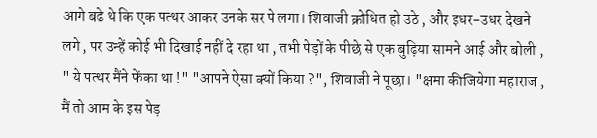आगे बढे थे कि एक पत्थर आकर उनके सर पे लगा। शिवाजी क्रोधित हो उठे , और इधर-उधर देखने लगे , पर उन्हें कोई भी दिखाई नहीं दे रहा था , तभी पेड़ों के पीछे से एक बुढ़िया सामने आई और बोली , " ये पत्थर मैंने फेंका था !" "आपने ऐसा क्यों किया ?", शिवाजी ने पूछा। "क्षमा कीजियेगा महाराज , मैं तो आम के इस पेड़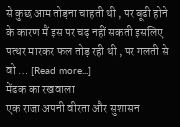से कुछ आम तोड़ना चाहती थी , पर बूढी होने के कारण मैं इस पर चढ़ नहीं सकती इसलिए पत्थर मारकर फल तोड़ रही थी , पर गलती से वो … [Read more...]
मेंढक का रखवाला
एक राजा अपनी वीरता और सुशासन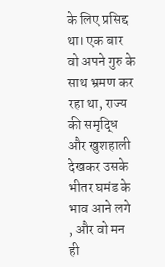के लिए प्रसिद्द था। एक बार वो अपने गुरु के साथ भ्रमण कर रहा था, राज्य की समृद्धि और खुशहाली देखकर उसके भीतर घमंड के भाव आने लगे , और वो मन ही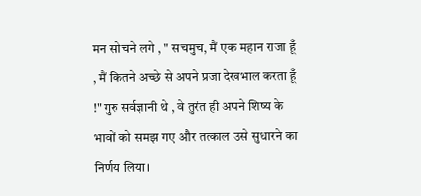मन सोचने लगे , " सचमुच, मैं एक महान राजा हूँ , मैं कितने अच्छे से अपने प्रजा देखभाल करता हूँ !" गुरु सर्वज्ञानी थे , वे तुरंत ही अपने शिष्य के भावों को समझ गए और तत्काल उसे सुधारने का निर्णय लिया।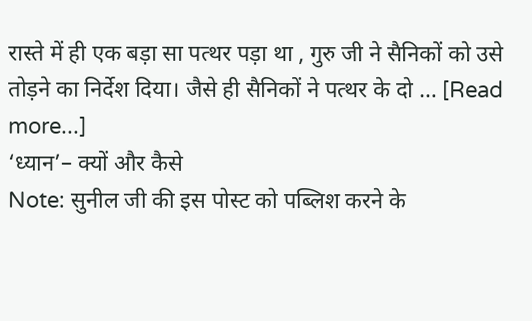रास्ते में ही एक बड़ा सा पत्थर पड़ा था , गुरु जी ने सैनिकों को उसे तोड़ने का निर्देश दिया। जैसे ही सैनिकों ने पत्थर के दो … [Read more...]
‘ध्यान’– क्यों और कैसे
Note: सुनील जी की इस पोस्ट को पब्लिश करने के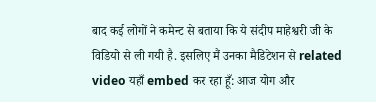बाद कई लोगों ने कमेन्ट से बताया कि ये संदीप माहेश्वरी जी के विडियो से ली गयी है. इसलिए मैं उनका मैडिटेशन से related video यहाँ embed कर रहा हूँ: आज योग और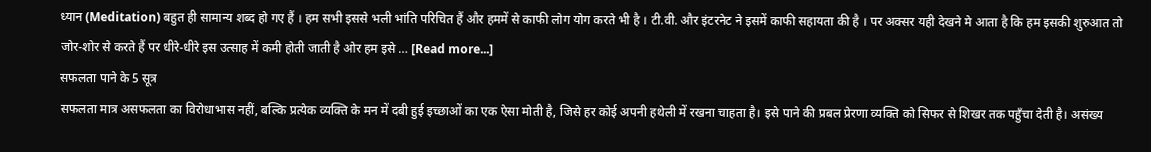ध्यान (Meditation) बहुत ही सामान्य शब्द हो गए हैं । हम सभी इससे भली भांति परिचित हैं और हममें से काफी लोग योग करते भी है । टी.वी. और इंटरनेट ने इसमें काफी सहायता की है । पर अक्सर यही देखने मे आता है कि हम इसकी शुरुआत तो जोर-शोर से करते हैं पर धीरे-धीरे इस उत्साह में कमी होती जाती है ओर हम इसे … [Read more...]
सफलता पाने के 5 सूत्र
सफलता मात्र असफलता का विरोधाभास नहीं, बल्कि प्रत्येक व्यक्ति के मन में दबी हुई इच्छाओं का एक ऐसा मोती है, जिसे हर कोई अपनी हथेली में रखना चाहता है। इसे पाने की प्रबल प्रेरणा व्यक्ति को सिफर से शिखर तक पहुँचा देती है। असंख्य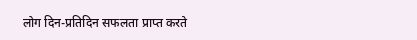लोग दिन-प्रतिदिन सफलता प्राप्त करते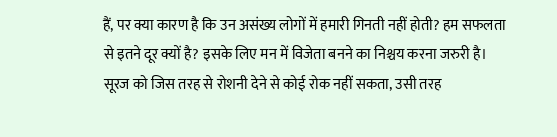हैं, पर क्या कारण है कि उन असंख्य लोगों में हमारी गिनती नहीं होती? हम सफलता से इतने दूर क्यों है? इसके लिए मन में विजेता बनने का निश्चय करना जरुरी है। सूरज को जिस तरह से रोशनी देने से कोई रोक नहीं सकता, उसी तरह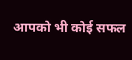आपको भी कोई सफल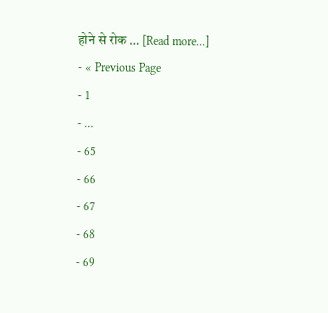होने से रोक … [Read more...]
- « Previous Page
- 1
- …
- 65
- 66
- 67
- 68
- 69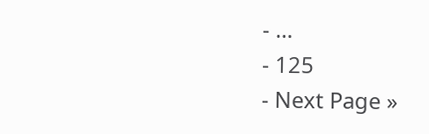- …
- 125
- Next Page »